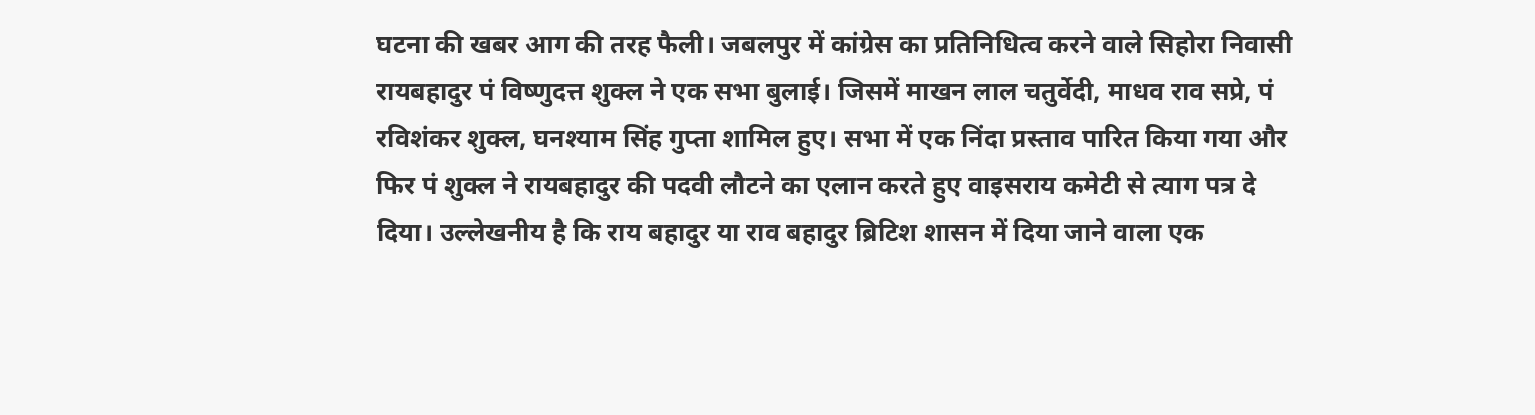घटना की खबर आग की तरह फैली। जबलपुर में कांग्रेस का प्रतिनिधित्व करने वाले सिहोरा निवासी रायबहादुर पं विष्णुदत्त शुक्ल ने एक सभा बुलाई। जिसमें माखन लाल चतुर्वेदी, माधव राव सप्रे, पं रविशंकर शुक्ल, घनश्याम सिंह गुप्ता शामिल हुए। सभा में एक निंदा प्रस्ताव पारित किया गया और फिर पं शुक्ल ने रायबहादुर की पदवी लौटने का एलान करते हुए वाइसराय कमेटी से त्याग पत्र दे दिया। उल्लेखनीय है कि राय बहादुर या राव बहादुर ब्रिटिश शासन में दिया जाने वाला एक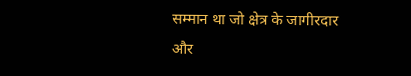सम्मान था जो क्षेत्र के जागीरदार और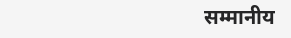सम्मानीय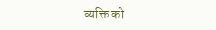व्यक्ति को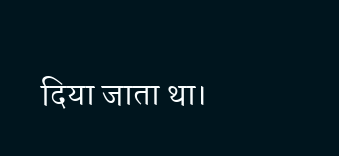दिया जाता था।